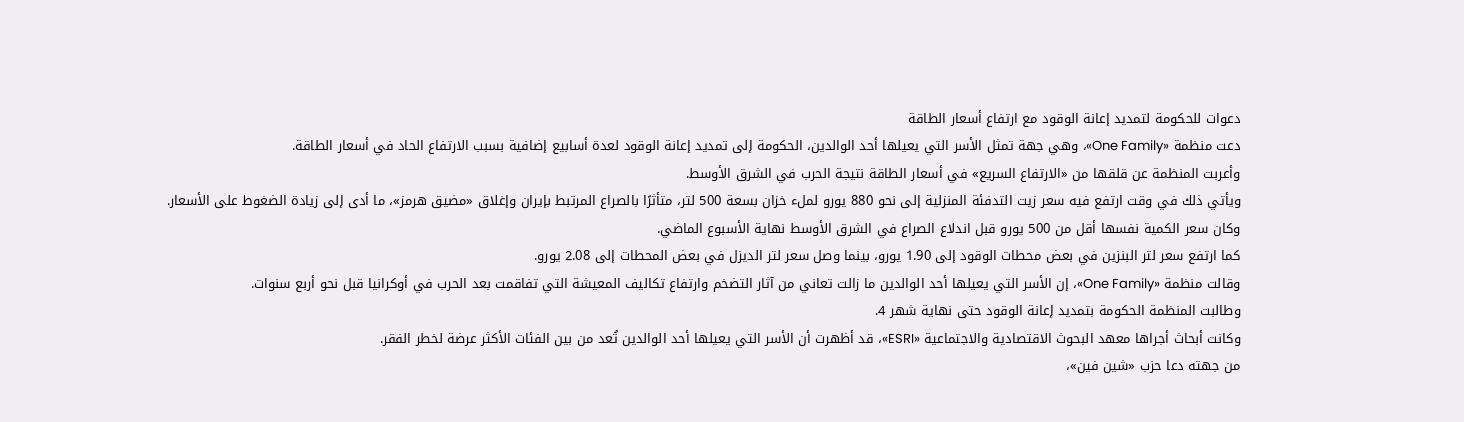دعوات للحكومة لتمديد إعانة الوقود مع ارتفاع أسعار الطاقة
دعت منظمة «One Family»، وهي جهة تمثل الأسر التي يعيلها أحد الوالدين، الحكومة إلى تمديد إعانة الوقود لعدة أسابيع إضافية بسبب الارتفاع الحاد في أسعار الطاقة.
وأعربت المنظمة عن قلقها من «الارتفاع السريع» في أسعار الطاقة نتيجة الحرب في الشرق الأوسط.
ويأتي ذلك في وقت ارتفع فيه سعر زيت التدفئة المنزلية إلى نحو 880 يورو لملء خزان بسعة 500 لتر، متأثرًا بالصراع المرتبط بإيران وإغلاق «مضيق هرمز»، ما أدى إلى زيادة الضغوط على الأسعار.
وكان سعر الكمية نفسها أقل من 500 يورو قبل اندلاع الصراع في الشرق الأوسط نهاية الأسبوع الماضي.
كما ارتفع سعر لتر البنزين في بعض محطات الوقود إلى 1.90 يورو، بينما وصل سعر لتر الديزل في بعض المحطات إلى 2.08 يورو.
وقالت منظمة «One Family»، إن الأسر التي يعيلها أحد الوالدين ما زالت تعاني من آثار التضخم وارتفاع تكاليف المعيشة التي تفاقمت بعد الحرب في أوكرانيا قبل نحو أربع سنوات.
وطالبت المنظمة الحكومة بتمديد إعانة الوقود حتى نهاية شهر 4.
وكانت أبحاث أجراها معهد البحوث الاقتصادية والاجتماعية «ESRI»، قد أظهرت أن الأسر التي يعيلها أحد الوالدين تُعد من بين الفئات الأكثر عرضة لخطر الفقر.
من جهته دعا حزب «شين فين»،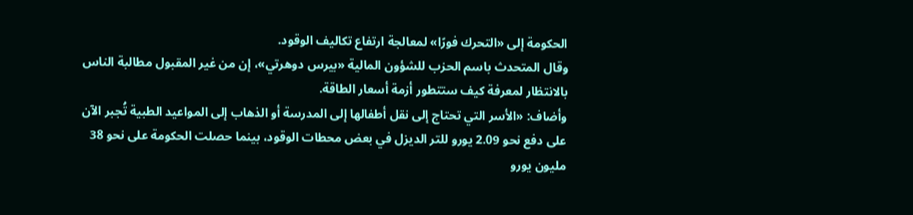الحكومة إلى «التحرك فورًا» لمعالجة ارتفاع تكاليف الوقود.
وقال المتحدث باسم الحزب للشؤون المالية «بيرس دوهرتي»، إن من غير المقبول مطالبة الناس بالانتظار لمعرفة كيف ستتطور أزمة أسعار الطاقة.
وأضاف: «الأسر التي تحتاج إلى نقل أطفالها إلى المدرسة أو الذهاب إلى المواعيد الطبية تُجبر الآن على دفع نحو 2.09 يورو للتر الديزل في بعض محطات الوقود، بينما حصلت الحكومة على نحو 38 مليون يورو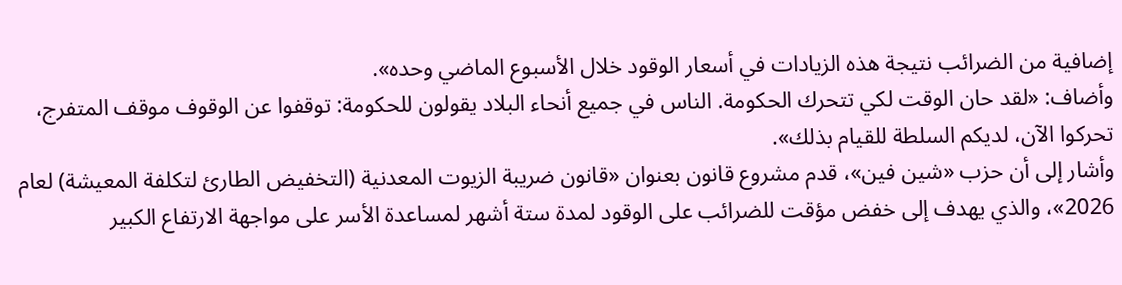إضافية من الضرائب نتيجة هذه الزيادات في أسعار الوقود خلال الأسبوع الماضي وحده».
وأضاف: «لقد حان الوقت لكي تتحرك الحكومة. الناس في جميع أنحاء البلاد يقولون للحكومة: توقفوا عن الوقوف موقف المتفرج، تحركوا الآن، لديكم السلطة للقيام بذلك».
وأشار إلى أن حزب «شين فين»، قدم مشروع قانون بعنوان «قانون ضريبة الزيوت المعدنية (التخفيض الطارئ لتكلفة المعيشة) لعام 2026»، والذي يهدف إلى خفض مؤقت للضرائب على الوقود لمدة ستة أشهر لمساعدة الأسر على مواجهة الارتفاع الكبير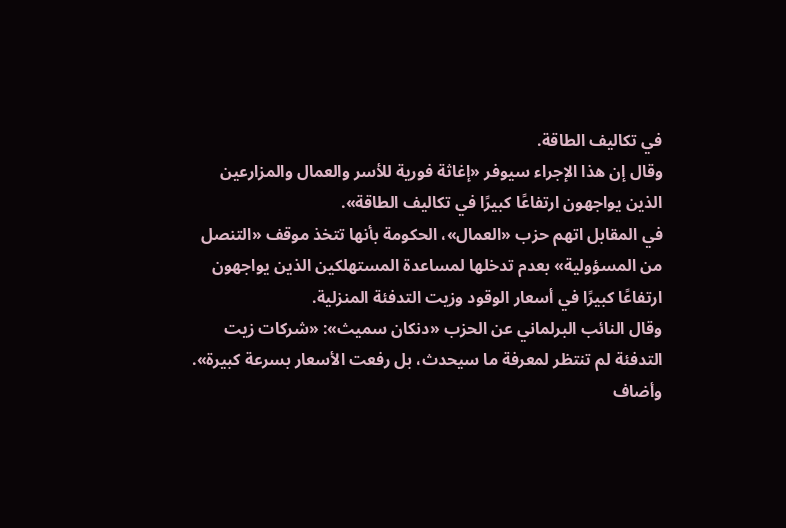في تكاليف الطاقة.
وقال إن هذا الإجراء سيوفر «إغاثة فورية للأسر والعمال والمزارعين الذين يواجهون ارتفاعًا كبيرًا في تكاليف الطاقة».
في المقابل اتهم حزب «العمال»، الحكومة بأنها تتخذ موقف «التنصل من المسؤولية» بعدم تدخلها لمساعدة المستهلكين الذين يواجهون ارتفاعًا كبيرًا في أسعار الوقود وزيت التدفئة المنزلية.
وقال النائب البرلماني عن الحزب «دنكان سميث»: «شركات زيت التدفئة لم تنتظر لمعرفة ما سيحدث، بل رفعت الأسعار بسرعة كبيرة».
وأضاف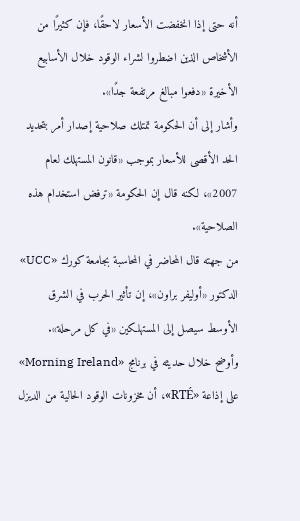أنه حتى إذا انخفضت الأسعار لاحقًا، فإن كثيرًا من الأشخاص الذين اضطروا لشراء الوقود خلال الأسابيع الأخيرة «دفعوا مبالغ مرتفعة جدًا».
وأشار إلى أن الحكومة تمتلك صلاحية إصدار أمر بتحديد الحد الأقصى للأسعار بموجب «قانون المستهلك لعام 2007»، لكنه قال إن الحكومة «ترفض استخدام هذه الصلاحية».
من جهته قال المحاضر في المحاسبة بجامعة كورك «UCC» الدكتور «أوليفر براون»، إن تأثير الحرب في الشرق الأوسط سيصل إلى المستهلكين «في كل مرحلة».
وأوضح خلال حديثه في برنامج «Morning Ireland» على إذاعة «RTÉ»، أن مخزونات الوقود الحالية من الديزل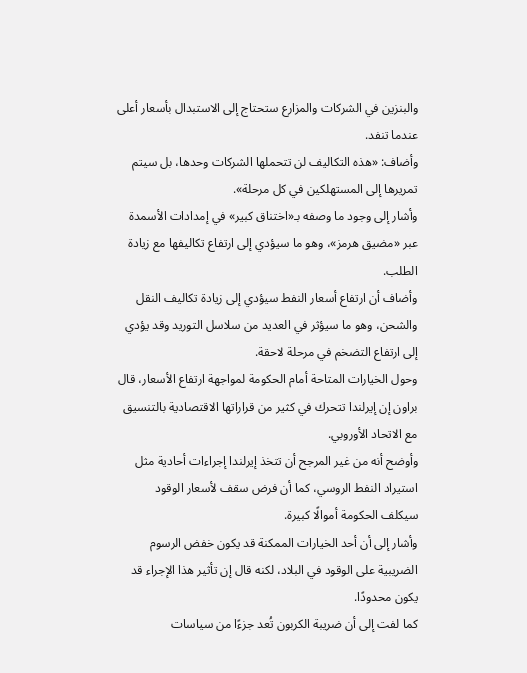والبنزين في الشركات والمزارع ستحتاج إلى الاستبدال بأسعار أعلى عندما تنفد.
وأضاف: «هذه التكاليف لن تتحملها الشركات وحدها، بل سيتم تمريرها إلى المستهلكين في كل مرحلة».
وأشار إلى وجود ما وصفه بـ«اختناق كبير» في إمدادات الأسمدة عبر «مضيق هرمز»، وهو ما سيؤدي إلى ارتفاع تكاليفها مع زيادة الطلب.
وأضاف أن ارتفاع أسعار النفط سيؤدي إلى زيادة تكاليف النقل والشحن، وهو ما سيؤثر في العديد من سلاسل التوريد وقد يؤدي إلى ارتفاع التضخم في مرحلة لاحقة.
وحول الخيارات المتاحة أمام الحكومة لمواجهة ارتفاع الأسعار، قال براون إن إيرلندا تتحرك في كثير من قراراتها الاقتصادية بالتنسيق مع الاتحاد الأوروبي.
وأوضح أنه من غير المرجح أن تتخذ إيرلندا إجراءات أحادية مثل استيراد النفط الروسي، كما أن فرض سقف لأسعار الوقود سيكلف الحكومة أموالًا كبيرة.
وأشار إلى أن أحد الخيارات الممكنة قد يكون خفض الرسوم الضريبية على الوقود في البلاد، لكنه قال إن تأثير هذا الإجراء قد يكون محدودًا.
كما لفت إلى أن ضريبة الكربون تُعد جزءًا من سياسات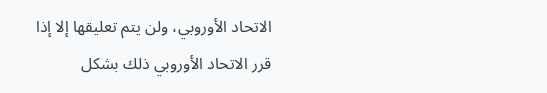الاتحاد الأوروبي، ولن يتم تعليقها إلا إذا قرر الاتحاد الأوروبي ذلك بشكل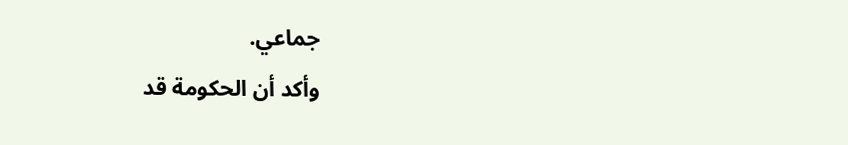جماعي.
وأكد أن الحكومة قد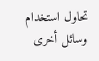تحاول استخدام وسائل أخرى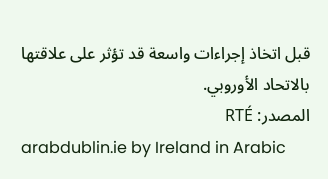قبل اتخاذ إجراءات واسعة قد تؤثر على علاقتها بالاتحاد الأوروبي.
المصدر: RTÉ
arabdublin.ie by Ireland in Arabic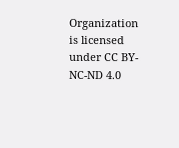Organization is licensed under CC BY-NC-ND 4.0